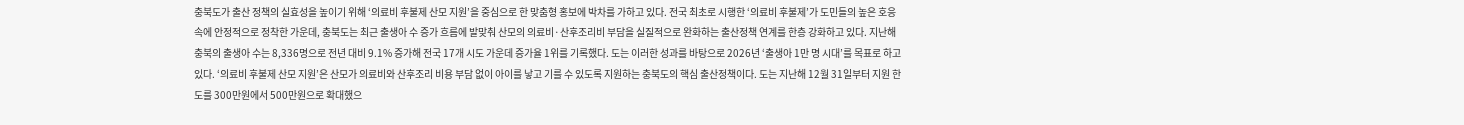충북도가 출산 정책의 실효성을 높이기 위해 ‘의료비 후불제 산모 지원’을 중심으로 한 맞춤형 홍보에 박차를 가하고 있다. 전국 최초로 시행한 ‘의료비 후불제’가 도민들의 높은 호응 속에 안정적으로 정착한 가운데, 충북도는 최근 출생아 수 증가 흐름에 발맞춰 산모의 의료비·산후조리비 부담을 실질적으로 완화하는 출산정책 연계를 한층 강화하고 있다. 지난해 충북의 출생아 수는 8,336명으로 전년 대비 9.1% 증가해 전국 17개 시도 가운데 증가율 1위를 기록했다. 도는 이러한 성과를 바탕으로 2026년 ‘출생아 1만 명 시대’를 목표로 하고 있다. ‘의료비 후불제 산모 지원’은 산모가 의료비와 산후조리 비용 부담 없이 아이를 낳고 기를 수 있도록 지원하는 충북도의 핵심 출산정책이다. 도는 지난해 12월 31일부터 지원 한도를 300만원에서 500만원으로 확대했으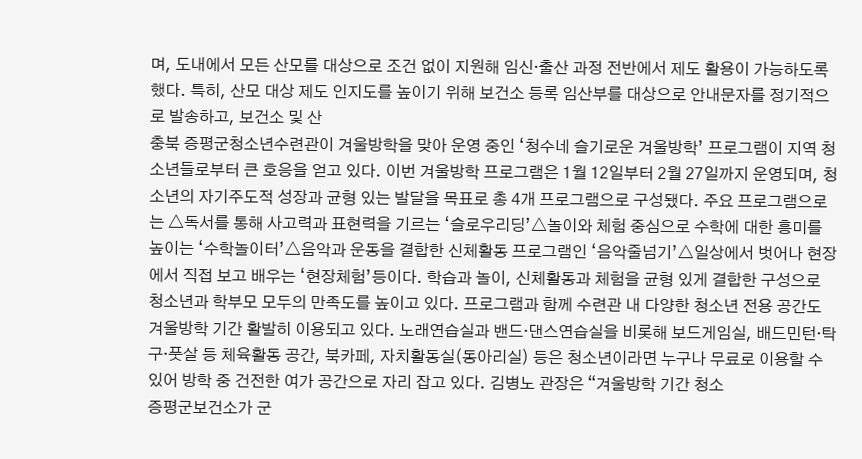며, 도내에서 모든 산모를 대상으로 조건 없이 지원해 임신·출산 과정 전반에서 제도 활용이 가능하도록 했다. 특히, 산모 대상 제도 인지도를 높이기 위해 보건소 등록 임산부를 대상으로 안내문자를 정기적으로 발송하고, 보건소 및 산
충북 증평군청소년수련관이 겨울방학을 맞아 운영 중인 ‘청수네 슬기로운 겨울방학’ 프로그램이 지역 청소년들로부터 큰 호응을 얻고 있다. 이번 겨울방학 프로그램은 1월 12일부터 2월 27일까지 운영되며, 청소년의 자기주도적 성장과 균형 있는 발달을 목표로 총 4개 프로그램으로 구성됐다. 주요 프로그램으로는 △독서를 통해 사고력과 표현력을 기르는 ‘슬로우리딩’△놀이와 체험 중심으로 수학에 대한 흥미를 높이는 ‘수학놀이터’△음악과 운동을 결합한 신체활동 프로그램인 ‘음악줄넘기’△일상에서 벗어나 현장에서 직접 보고 배우는 ‘현장체험’등이다. 학습과 놀이, 신체활동과 체험을 균형 있게 결합한 구성으로 청소년과 학부모 모두의 만족도를 높이고 있다. 프로그램과 함께 수련관 내 다양한 청소년 전용 공간도 겨울방학 기간 활발히 이용되고 있다. 노래연습실과 밴드·댄스연습실을 비롯해 보드게임실, 배드민턴·탁구·풋살 등 체육활동 공간, 북카페, 자치활동실(동아리실) 등은 청소년이라면 누구나 무료로 이용할 수 있어 방학 중 건전한 여가 공간으로 자리 잡고 있다. 김병노 관장은 “겨울방학 기간 청소
증평군보건소가 군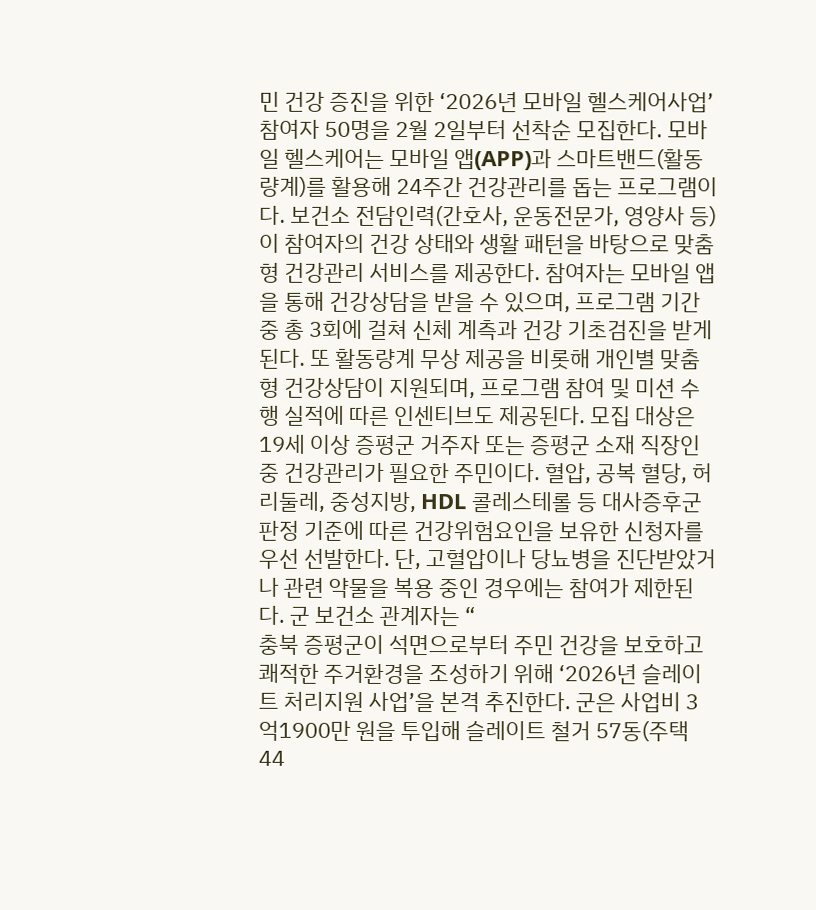민 건강 증진을 위한 ‘2026년 모바일 헬스케어사업’참여자 50명을 2월 2일부터 선착순 모집한다. 모바일 헬스케어는 모바일 앱(APP)과 스마트밴드(활동량계)를 활용해 24주간 건강관리를 돕는 프로그램이다. 보건소 전담인력(간호사, 운동전문가, 영양사 등)이 참여자의 건강 상태와 생활 패턴을 바탕으로 맞춤형 건강관리 서비스를 제공한다. 참여자는 모바일 앱을 통해 건강상담을 받을 수 있으며, 프로그램 기간 중 총 3회에 걸쳐 신체 계측과 건강 기초검진을 받게 된다. 또 활동량계 무상 제공을 비롯해 개인별 맞춤형 건강상담이 지원되며, 프로그램 참여 및 미션 수행 실적에 따른 인센티브도 제공된다. 모집 대상은 19세 이상 증평군 거주자 또는 증평군 소재 직장인 중 건강관리가 필요한 주민이다. 혈압, 공복 혈당, 허리둘레, 중성지방, HDL 콜레스테롤 등 대사증후군 판정 기준에 따른 건강위험요인을 보유한 신청자를 우선 선발한다. 단, 고혈압이나 당뇨병을 진단받았거나 관련 약물을 복용 중인 경우에는 참여가 제한된다. 군 보건소 관계자는 “
충북 증평군이 석면으로부터 주민 건강을 보호하고 쾌적한 주거환경을 조성하기 위해 ‘2026년 슬레이트 처리지원 사업’을 본격 추진한다. 군은 사업비 3억1900만 원을 투입해 슬레이트 철거 57동(주택 44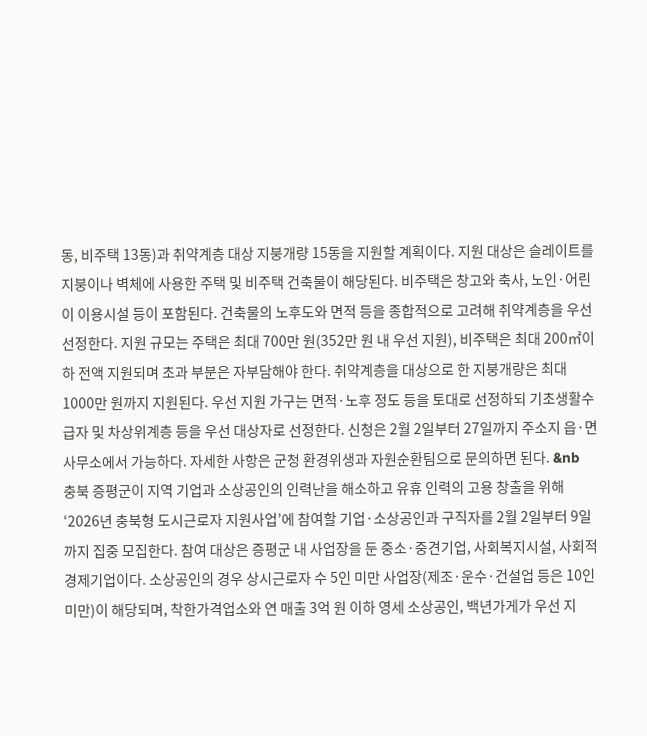동, 비주택 13동)과 취약계층 대상 지붕개량 15동을 지원할 계획이다. 지원 대상은 슬레이트를 지붕이나 벽체에 사용한 주택 및 비주택 건축물이 해당된다. 비주택은 창고와 축사, 노인·어린이 이용시설 등이 포함된다. 건축물의 노후도와 면적 등을 종합적으로 고려해 취약계층을 우선 선정한다. 지원 규모는 주택은 최대 700만 원(352만 원 내 우선 지원), 비주택은 최대 200㎡이하 전액 지원되며 초과 부분은 자부담해야 한다. 취약계층을 대상으로 한 지붕개량은 최대 1000만 원까지 지원된다. 우선 지원 가구는 면적·노후 정도 등을 토대로 선정하되 기초생활수급자 및 차상위계층 등을 우선 대상자로 선정한다. 신청은 2월 2일부터 27일까지 주소지 읍·면사무소에서 가능하다. 자세한 사항은 군청 환경위생과 자원순환팀으로 문의하면 된다. &nb
충북 증평군이 지역 기업과 소상공인의 인력난을 해소하고 유휴 인력의 고용 창출을 위해 ‘2026년 충북형 도시근로자 지원사업’에 참여할 기업·소상공인과 구직자를 2월 2일부터 9일까지 집중 모집한다. 참여 대상은 증평군 내 사업장을 둔 중소·중견기업, 사회복지시설, 사회적경제기업이다. 소상공인의 경우 상시근로자 수 5인 미만 사업장(제조·운수·건설업 등은 10인 미만)이 해당되며, 착한가격업소와 연 매출 3억 원 이하 영세 소상공인, 백년가게가 우선 지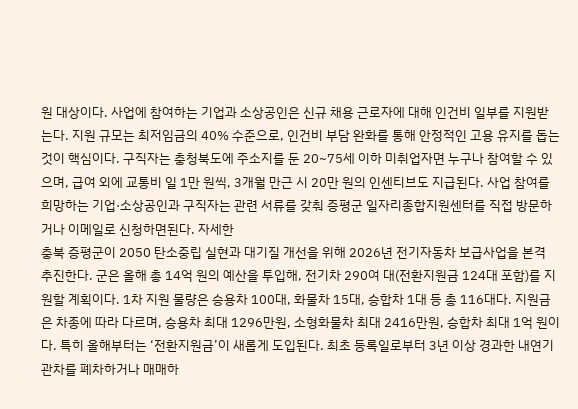원 대상이다. 사업에 참여하는 기업과 소상공인은 신규 채용 근로자에 대해 인건비 일부를 지원받는다. 지원 규모는 최저임금의 40% 수준으로, 인건비 부담 완화를 통해 안정적인 고용 유지를 돕는 것이 핵심이다. 구직자는 충청북도에 주소지를 둔 20~75세 이하 미취업자면 누구나 참여할 수 있으며, 급여 외에 교통비 일 1만 원씩, 3개월 만근 시 20만 원의 인센티브도 지급된다. 사업 참여를 희망하는 기업·소상공인과 구직자는 관련 서류를 갖춰 증평군 일자리종합지원센터를 직접 방문하거나 이메일로 신청하면된다. 자세한
충북 증평군이 2050 탄소중립 실현과 대기질 개선을 위해 2026년 전기자동차 보급사업을 본격 추진한다. 군은 올해 총 14억 원의 예산을 투입해, 전기차 290여 대(전환지원금 124대 포함)를 지원할 계획이다. 1차 지원 물량은 승용차 100대, 화물차 15대, 승합차 1대 등 총 116대다. 지원금은 차종에 따라 다르며, 승용차 최대 1296만원, 소형화물차 최대 2416만원, 승합차 최대 1억 원이다. 특히 올해부터는 ‘전환지원금’이 새롭게 도입된다. 최초 등록일로부터 3년 이상 경과한 내연기관차를 폐차하거나 매매하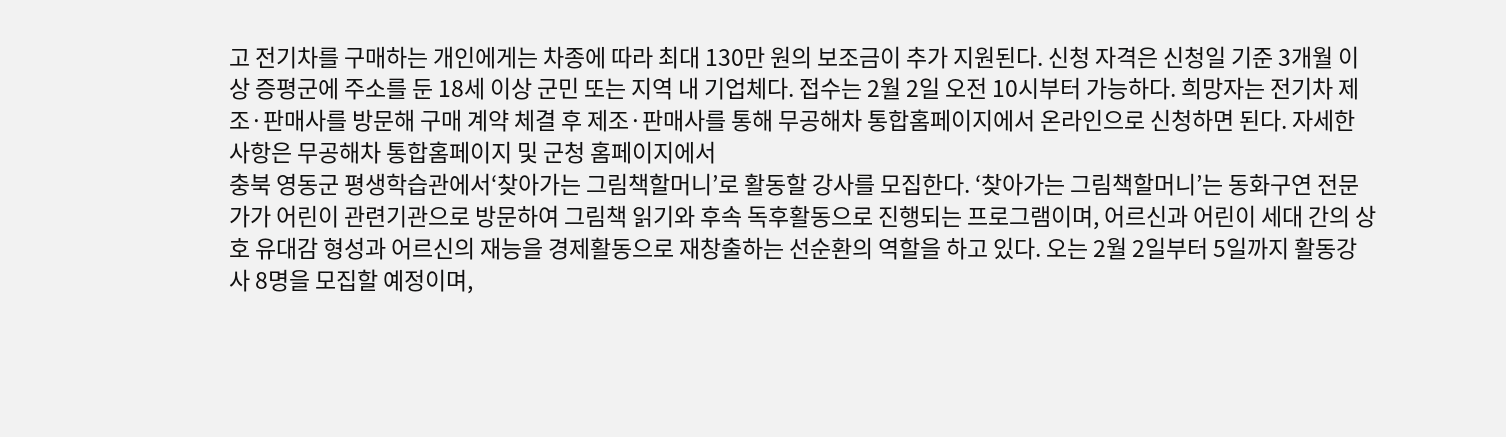고 전기차를 구매하는 개인에게는 차종에 따라 최대 130만 원의 보조금이 추가 지원된다. 신청 자격은 신청일 기준 3개월 이상 증평군에 주소를 둔 18세 이상 군민 또는 지역 내 기업체다. 접수는 2월 2일 오전 10시부터 가능하다. 희망자는 전기차 제조·판매사를 방문해 구매 계약 체결 후 제조·판매사를 통해 무공해차 통합홈페이지에서 온라인으로 신청하면 된다. 자세한 사항은 무공해차 통합홈페이지 및 군청 홈페이지에서
충북 영동군 평생학습관에서‘찾아가는 그림책할머니’로 활동할 강사를 모집한다. ‘찾아가는 그림책할머니’는 동화구연 전문가가 어린이 관련기관으로 방문하여 그림책 읽기와 후속 독후활동으로 진행되는 프로그램이며, 어르신과 어린이 세대 간의 상호 유대감 형성과 어르신의 재능을 경제활동으로 재창출하는 선순환의 역할을 하고 있다. 오는 2월 2일부터 5일까지 활동강사 8명을 모집할 예정이며,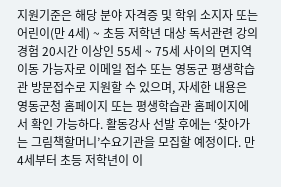지원기준은 해당 분야 자격증 및 학위 소지자 또는 어린이(만 4세) ~ 초등 저학년 대상 독서관련 강의경험 20시간 이상인 55세 ~ 75세 사이의 면지역 이동 가능자로 이메일 접수 또는 영동군 평생학습관 방문접수로 지원할 수 있으며, 자세한 내용은 영동군청 홈페이지 또는 평생학습관 홈페이지에서 확인 가능하다. 활동강사 선발 후에는 ‘찾아가는 그림책할머니’수요기관을 모집할 예정이다. 만 4세부터 초등 저학년이 이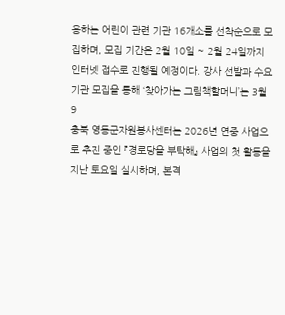용하는 어린이 관련 기관 16개소를 선착순으로 모집하며, 모집 기간은 2월 10일 ~ 2월 24일까지 인터넷 접수로 진행될 예정이다. 강사 선발과 수요기관 모집을 통해 ‘찾아가는 그림책할머니’는 3월 9
충북 영동군자원봉사센터는 2026년 연중 사업으로 추진 중인 『경로당을 부탁해』 사업의 첫 활동을 지난 토요일 실시하며, 본격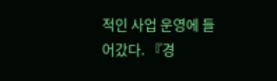적인 사업 운영에 들어갔다. 『경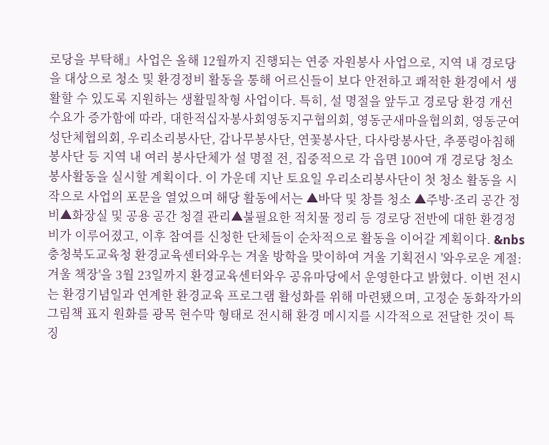로당을 부탁해』사업은 올해 12월까지 진행되는 연중 자원봉사 사업으로, 지역 내 경로당을 대상으로 청소 및 환경정비 활동을 통해 어르신들이 보다 안전하고 쾌적한 환경에서 생활할 수 있도록 지원하는 생활밀착형 사업이다. 특히, 설 명절을 앞두고 경로당 환경 개선 수요가 증가함에 따라, 대한적십자봉사회영동지구협의회, 영동군새마을협의회, 영동군여성단체협의회, 우리소리봉사단, 감나무봉사단, 연꽃봉사단, 다사랑봉사단, 추풍령아침해봉사단 등 지역 내 여러 봉사단체가 설 명절 전, 집중적으로 각 읍면 100여 개 경로당 청소 봉사활동을 실시할 계획이다. 이 가운데 지난 토요일 우리소리봉사단이 첫 청소 활동을 시작으로 사업의 포문을 열었으며 해당 활동에서는 ▲바닥 및 창틀 청소 ▲주방·조리 공간 정비▲화장실 및 공용 공간 청결 관리▲불필요한 적치물 정리 등 경로당 전반에 대한 환경정비가 이루어졌고, 이후 참여를 신청한 단체들이 순차적으로 활동을 이어갈 계획이다. &nbs
충청북도교육청 환경교육센터와우는 겨울 방학을 맞이하여 겨울 기획전시 '와우로운 계절: 겨울 책장'을 3월 23일까지 환경교육센터와우 공유마당에서 운영한다고 밝혔다. 이번 전시는 환경기념일과 연계한 환경교육 프로그램 활성화를 위해 마련됐으며, 고정순 동화작가의 그림책 표지 원화를 광목 현수막 형태로 전시해 환경 메시지를 시각적으로 전달한 것이 특징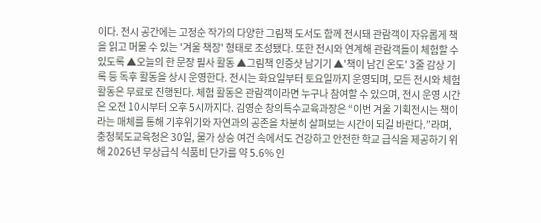이다. 전시 공간에는 고정순 작가의 다양한 그림책 도서도 함께 전시돼 관람객이 자유롭게 책을 읽고 머물 수 있는 '겨울 책장' 형태로 조성됐다. 또한 전시와 연계해 관람객들이 체험할 수 있도록 ▲오늘의 한 문장 필사 활동 ▲그림책 인증샷 남기기 ▲'책이 남긴 온도' 3줄 감상 기록 등 독후 활동을 상시 운영한다. 전시는 화요일부터 토요일까지 운영되며, 모든 전시와 체험 활동은 무료로 진행된다. 체험 활동은 관람객이라면 누구나 참여할 수 있으며, 전시 운영 시간은 오전 10시부터 오후 5시까지다. 김영순 창의특수교육과장은 “이번 겨울 기획전시는 책이라는 매체를 통해 기후위기와 자연과의 공존을 차분히 살펴보는 시간이 되길 바란다.”라며,
충청북도교육청은 30일, 물가 상승 여건 속에서도 건강하고 안전한 학교 급식을 제공하기 위해 2026년 무상급식 식품비 단가를 약 5.6% 인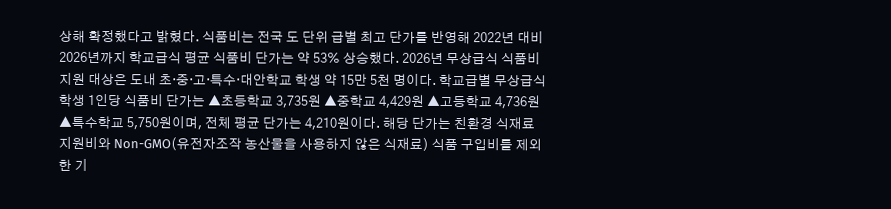상해 확정했다고 밝혔다. 식품비는 전국 도 단위 급별 최고 단가를 반영해 2022년 대비 2026년까지 학교급식 평균 식품비 단가는 약 53% 상승했다. 2026년 무상급식 식품비 지원 대상은 도내 초‧중‧고‧특수‧대안학교 학생 약 15만 5천 명이다. 학교급별 무상급식 학생 1인당 식품비 단가는 ▲초등학교 3,735원 ▲중학교 4,429원 ▲고등학교 4,736원 ▲특수학교 5,750원이며, 전체 평균 단가는 4,210원이다. 해당 단가는 친환경 식재료 지원비와 Non-GMO(유전자조작 농산물을 사용하지 않은 식재료) 식품 구입비를 제외한 기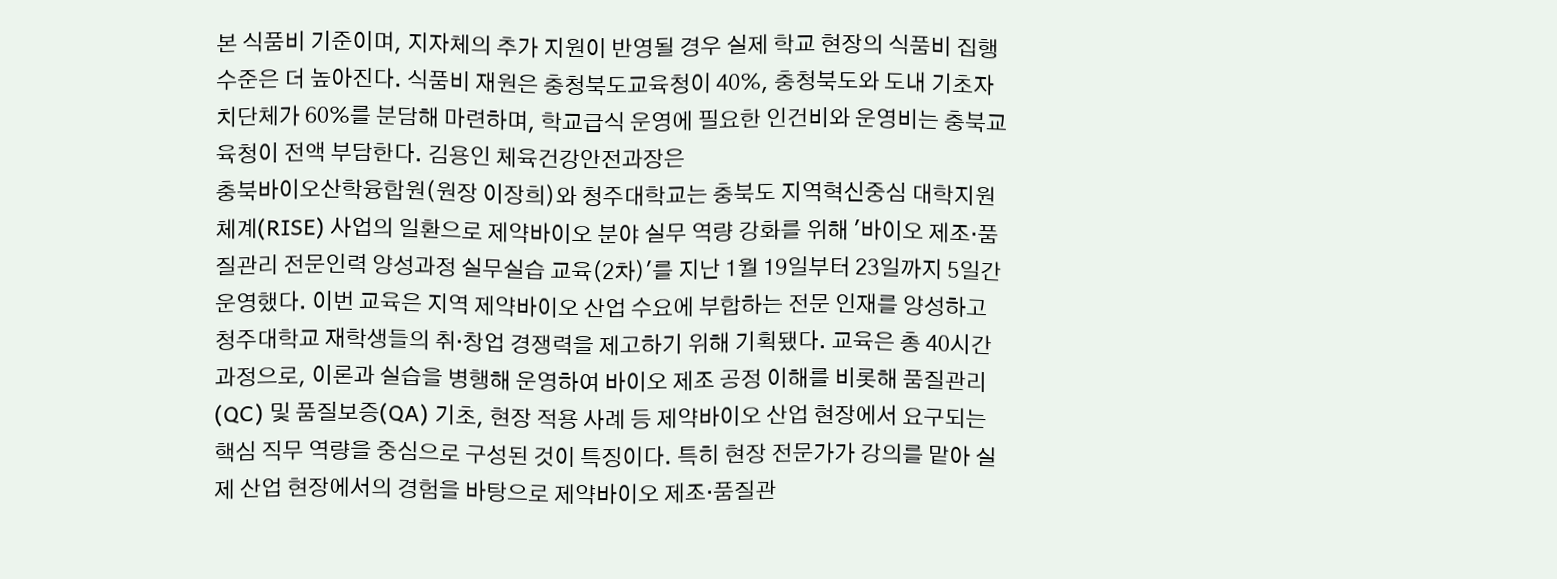본 식품비 기준이며, 지자체의 추가 지원이 반영될 경우 실제 학교 현장의 식품비 집행 수준은 더 높아진다. 식품비 재원은 충청북도교육청이 40%, 충청북도와 도내 기초자치단체가 60%를 분담해 마련하며, 학교급식 운영에 필요한 인건비와 운영비는 충북교육청이 전액 부담한다. 김용인 체육건강안전과장은
충북바이오산학융합원(원장 이장희)와 청주대학교는 충북도 지역혁신중심 대학지원체계(RISE) 사업의 일환으로 제약바이오 분야 실무 역량 강화를 위해 '바이오 제조·품질관리 전문인력 양성과정 실무실습 교육(2차)'를 지난 1월 19일부터 23일까지 5일간 운영했다. 이번 교육은 지역 제약바이오 산업 수요에 부합하는 전문 인재를 양성하고 청주대학교 재학생들의 취·창업 경쟁력을 제고하기 위해 기획됐다. 교육은 총 40시간 과정으로, 이론과 실습을 병행해 운영하여 바이오 제조 공정 이해를 비롯해 품질관리(QC) 및 품질보증(QA) 기초, 현장 적용 사례 등 제약바이오 산업 현장에서 요구되는 핵심 직무 역량을 중심으로 구성된 것이 특징이다. 특히 현장 전문가가 강의를 맡아 실제 산업 현장에서의 경험을 바탕으로 제약바이오 제조·품질관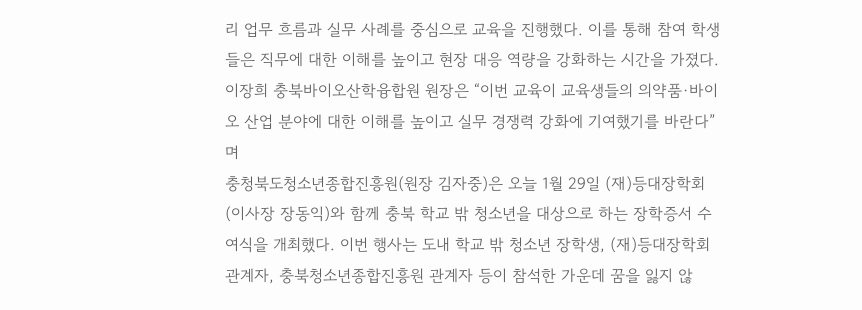리 업무 흐름과 실무 사례를 중심으로 교육을 진행했다. 이를 통해 참여 학생들은 직무에 대한 이해를 높이고 현장 대응 역량을 강화하는 시간을 가졌다. 이장희 충북바이오산학융합원 원장은 “이번 교육이 교육생들의 의약품·바이오 산업 분야에 대한 이해를 높이고 실무 경쟁력 강화에 기여했기를 바란다”며
충청북도청소년종합진흥원(원장 김자중)은 오늘 1월 29일 (재)등대장학회(이사장 장동익)와 함께 충북 학교 밖 청소년을 대상으로 하는 장학증서 수여식을 개최했다. 이번 행사는 도내 학교 밖 청소년 장학생, (재)등대장학회 관계자, 충북청소년종합진흥원 관계자 등이 참석한 가운데 꿈을 잃지 않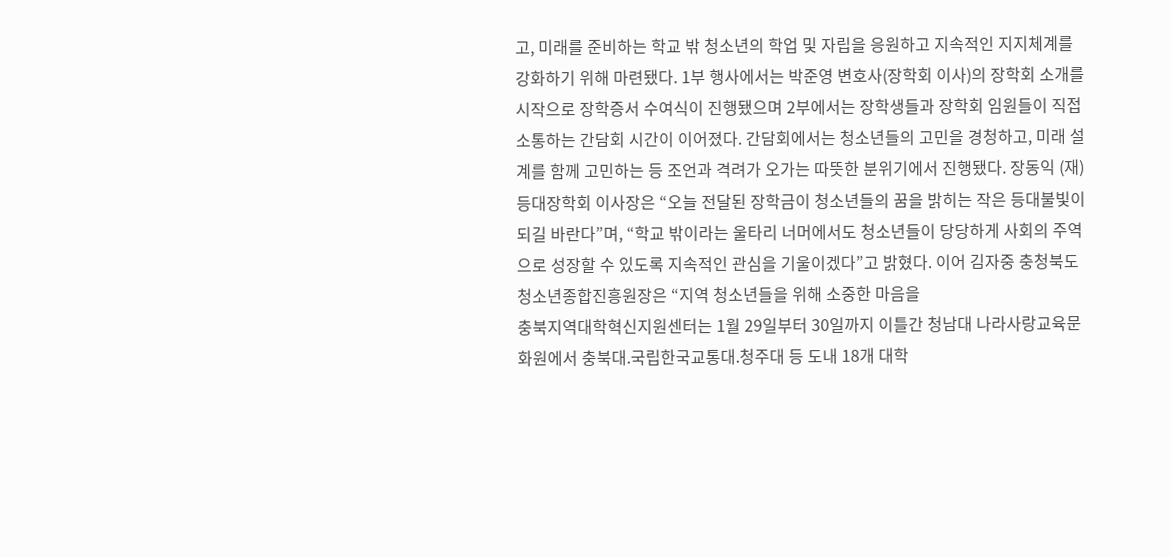고, 미래를 준비하는 학교 밖 청소년의 학업 및 자립을 응원하고 지속적인 지지체계를 강화하기 위해 마련됐다. 1부 행사에서는 박준영 변호사(장학회 이사)의 장학회 소개를 시작으로 장학증서 수여식이 진행됐으며 2부에서는 장학생들과 장학회 임원들이 직접 소통하는 간담회 시간이 이어졌다. 간담회에서는 청소년들의 고민을 경청하고, 미래 설계를 함께 고민하는 등 조언과 격려가 오가는 따뜻한 분위기에서 진행됐다. 장동익 (재)등대장학회 이사장은 “오늘 전달된 장학금이 청소년들의 꿈을 밝히는 작은 등대불빛이 되길 바란다”며, “학교 밖이라는 울타리 너머에서도 청소년들이 당당하게 사회의 주역으로 성장할 수 있도록 지속적인 관심을 기울이겠다”고 밝혔다. 이어 김자중 충청북도청소년종합진흥원장은 “지역 청소년들을 위해 소중한 마음을
충북지역대학혁신지원센터는 1월 29일부터 30일까지 이틀간 청남대 나라사랑교육문화원에서 충북대.국립한국교통대.청주대 등 도내 18개 대학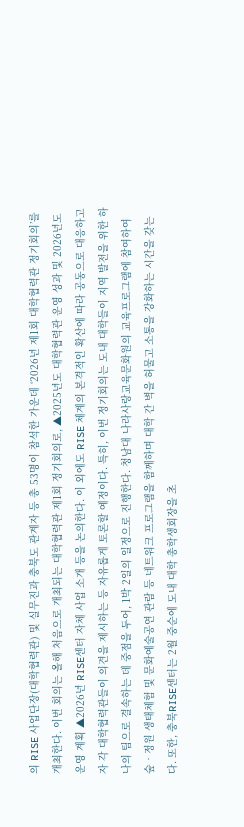의 RISE 사업단장(대학협력관) 및 실무진과 충북도 관계자 등 총 53명이 참석한 가운데 ‘2026년 제1회 대학협력관 정기회의’를 개최한다. 이번 회의는 올해 처음으로 개최되는 대학협력관 제1회 정기회의로, ▲2025년도 대학협력관 운영 성과 및 2026년도 운영 계획 ▲2026년 RISE센터 자체 사업 소개 등을 논의한다. 이 외에도 RISE 체계의 본격적인 확산에 따라 공동으로 대응하고자 각 대학협력관들이 의견을 제시하는 등 자유롭게 토론할 예정이다. 특히, 이번 정기회의는 도내 대학들이 지역 발전을 위한 하나의 팀으로 결속하는 데 중점을 두어, 1박 2일의 일정으로 진행한다. 청남대 나라사랑교육문화원의 교육프로그램에 참여하여 숲‧정원 생태체험 및 문화예술공연 관람 등 네트워크 프로그램을 함께하며 대학 간 벽을 허물고 소통을 강화하는 시간을 갖는다. 또한, 충북RISE센터는 2월 중순에 도내 대학 총학생회장을 초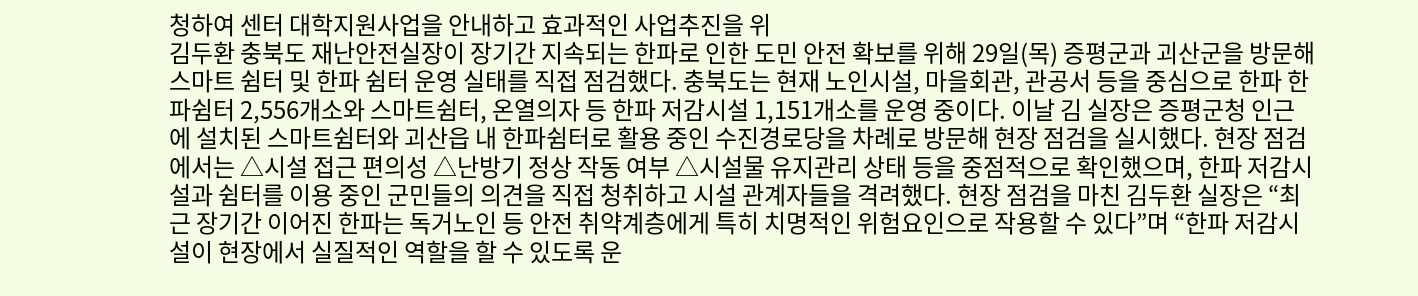청하여 센터 대학지원사업을 안내하고 효과적인 사업추진을 위
김두환 충북도 재난안전실장이 장기간 지속되는 한파로 인한 도민 안전 확보를 위해 29일(목) 증평군과 괴산군을 방문해 스마트 쉼터 및 한파 쉼터 운영 실태를 직접 점검했다. 충북도는 현재 노인시설, 마을회관, 관공서 등을 중심으로 한파 한파쉼터 2,556개소와 스마트쉼터, 온열의자 등 한파 저감시설 1,151개소를 운영 중이다. 이날 김 실장은 증평군청 인근에 설치된 스마트쉼터와 괴산읍 내 한파쉼터로 활용 중인 수진경로당을 차례로 방문해 현장 점검을 실시했다. 현장 점검에서는 △시설 접근 편의성 △난방기 정상 작동 여부 △시설물 유지관리 상태 등을 중점적으로 확인했으며, 한파 저감시설과 쉼터를 이용 중인 군민들의 의견을 직접 청취하고 시설 관계자들을 격려했다. 현장 점검을 마친 김두환 실장은 “최근 장기간 이어진 한파는 독거노인 등 안전 취약계층에게 특히 치명적인 위험요인으로 작용할 수 있다”며 “한파 저감시설이 현장에서 실질적인 역할을 할 수 있도록 운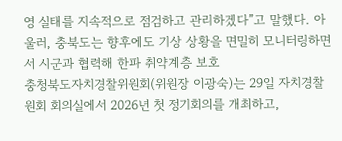영 실태를 지속적으로 점검하고 관리하겠다”고 말했다. 아울러, 충북도는 향후에도 기상 상황을 면밀히 모니터링하면서 시군과 협력해 한파 취약계층 보호
충청북도자치경찰위원회(위원장 이광숙)는 29일 자치경찰원회 회의실에서 2026년 첫 정기회의를 개최하고,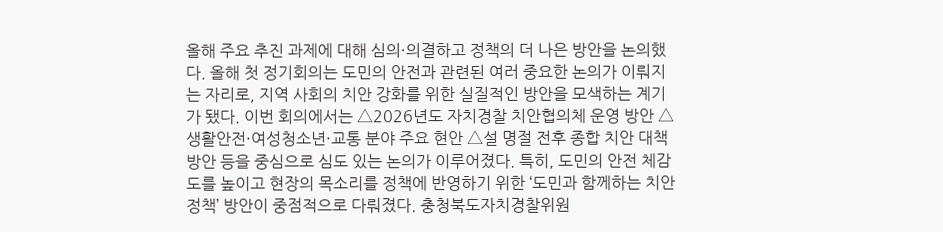올해 주요 추진 과제에 대해 심의·의결하고 정책의 더 나은 방안을 논의했다. 올해 첫 정기회의는 도민의 안전과 관련된 여러 중요한 논의가 이뤄지는 자리로, 지역 사회의 치안 강화를 위한 실질적인 방안을 모색하는 계기가 됐다. 이번 회의에서는 △2026년도 자치경찰 치안협의체 운영 방안 △생활안전·여성청소년·교통 분야 주요 현안 △설 명절 전후 종합 치안 대책 방안 등을 중심으로 심도 있는 논의가 이루어졌다. 특히, 도민의 안전 체감도를 높이고 현장의 목소리를 정책에 반영하기 위한 ‘도민과 함께하는 치안정책’ 방안이 중점적으로 다뤄졌다. 충청북도자치경찰위원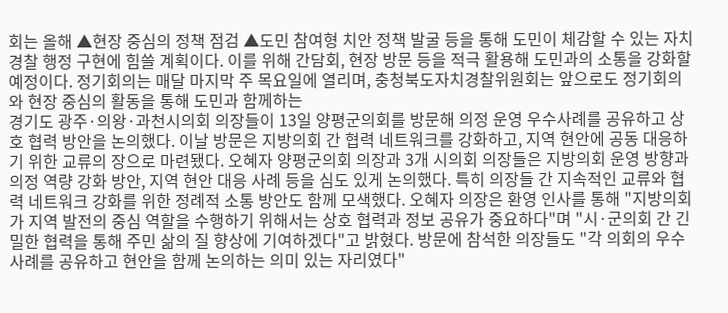회는 올해 ▲현장 중심의 정책 점검 ▲도민 참여형 치안 정책 발굴 등을 통해 도민이 체감할 수 있는 자치경찰 행정 구현에 힘쓸 계획이다. 이를 위해 간담회, 현장 방문 등을 적극 활용해 도민과의 소통을 강화할 예정이다. 정기회의는 매달 마지막 주 목요일에 열리며, 충청북도자치경찰위원회는 앞으로도 정기회의와 현장 중심의 활동을 통해 도민과 함께하는
경기도 광주·의왕·과천시의회 의장들이 13일 양평군의회를 방문해 의정 운영 우수사례를 공유하고 상호 협력 방안을 논의했다. 이날 방문은 지방의회 간 협력 네트워크를 강화하고, 지역 현안에 공동 대응하기 위한 교류의 장으로 마련됐다. 오혜자 양평군의회 의장과 3개 시의회 의장들은 지방의회 운영 방향과 의정 역량 강화 방안, 지역 현안 대응 사례 등을 심도 있게 논의했다. 특히 의장들 간 지속적인 교류와 협력 네트워크 강화를 위한 정례적 소통 방안도 함께 모색했다. 오혜자 의장은 환영 인사를 통해 "지방의회가 지역 발전의 중심 역할을 수행하기 위해서는 상호 협력과 정보 공유가 중요하다"며 "시·군의회 간 긴밀한 협력을 통해 주민 삶의 질 향상에 기여하겠다"고 밝혔다. 방문에 참석한 의장들도 "각 의회의 우수사례를 공유하고 현안을 함께 논의하는 의미 있는 자리였다"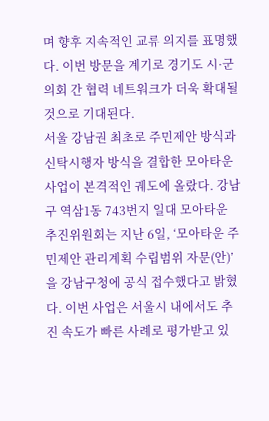며 향후 지속적인 교류 의지를 표명했다. 이번 방문을 계기로 경기도 시·군의회 간 협력 네트워크가 더욱 확대될 것으로 기대된다.
서울 강남권 최초로 주민제안 방식과 신탁시행자 방식을 결합한 모아타운 사업이 본격적인 궤도에 올랐다. 강남구 역삼1동 743번지 일대 모아타운 추진위원회는 지난 6일, ‘모아타운 주민제안 관리계획 수립범위 자문(안)’을 강남구청에 공식 접수했다고 밝혔다. 이번 사업은 서울시 내에서도 추진 속도가 빠른 사례로 평가받고 있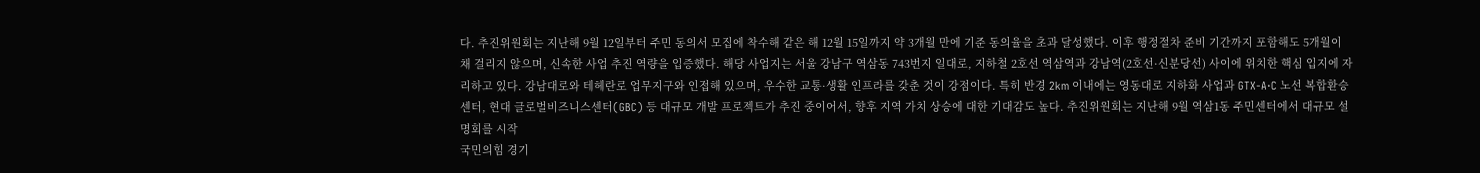다. 추진위원회는 지난해 9월 12일부터 주민 동의서 모집에 착수해 같은 해 12월 15일까지 약 3개월 만에 기준 동의율을 초과 달성했다. 이후 행정절차 준비 기간까지 포함해도 5개월이 채 걸리지 않으며, 신속한 사업 추진 역량을 입증했다. 해당 사업지는 서울 강남구 역삼동 743번지 일대로, 지하철 2호선 역삼역과 강남역(2호선·신분당선) 사이에 위치한 핵심 입지에 자리하고 있다. 강남대로와 테헤란로 업무지구와 인접해 있으며, 우수한 교통·생활 인프라를 갖춘 것이 강점이다. 특히 반경 2km 이내에는 영동대로 지하화 사업과 GTX-A·C 노선 복합환승센터, 현대 글로벌비즈니스센터(GBC) 등 대규모 개발 프로젝트가 추진 중이어서, 향후 지역 가치 상승에 대한 기대감도 높다. 추진위원회는 지난해 9월 역삼1동 주민센터에서 대규모 설명회를 시작
국민의힘 경기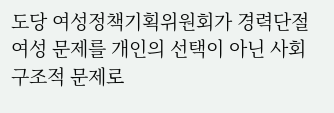도당 여성정책기획위원회가 경력단절 여성 문제를 개인의 선택이 아닌 사회 구조적 문제로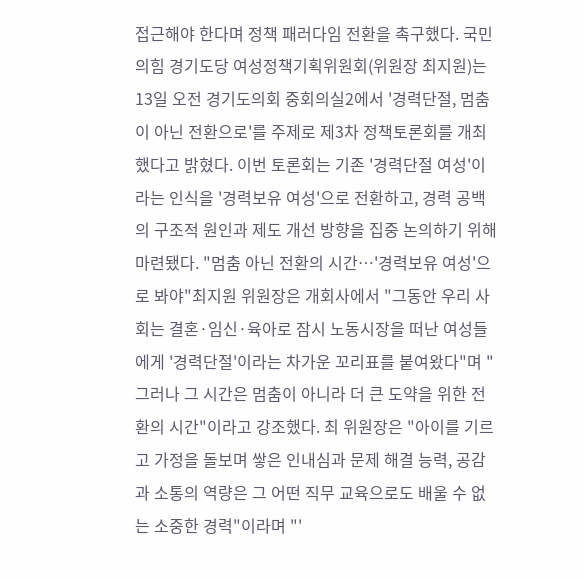접근해야 한다며 정책 패러다임 전환을 촉구했다. 국민의힘 경기도당 여성정책기획위원회(위원장 최지원)는 13일 오전 경기도의회 중회의실2에서 '경력단절, 멈춤이 아닌 전환으로'를 주제로 제3차 정책토론회를 개최했다고 밝혔다. 이번 토론회는 기존 '경력단절 여성'이라는 인식을 '경력보유 여성'으로 전환하고, 경력 공백의 구조적 원인과 제도 개선 방향을 집중 논의하기 위해 마련됐다. "멈춤 아닌 전환의 시간…'경력보유 여성'으로 봐야"최지원 위원장은 개회사에서 "그동안 우리 사회는 결혼·임신·육아로 잠시 노동시장을 떠난 여성들에게 '경력단절'이라는 차가운 꼬리표를 붙여왔다"며 "그러나 그 시간은 멈춤이 아니라 더 큰 도약을 위한 전환의 시간"이라고 강조했다. 최 위원장은 "아이를 기르고 가정을 돌보며 쌓은 인내심과 문제 해결 능력, 공감과 소통의 역량은 그 어떤 직무 교육으로도 배울 수 없는 소중한 경력"이라며 "'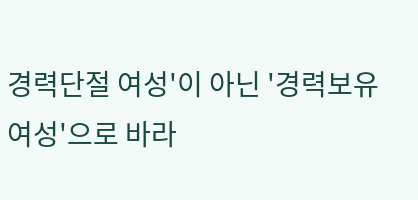경력단절 여성'이 아닌 '경력보유 여성'으로 바라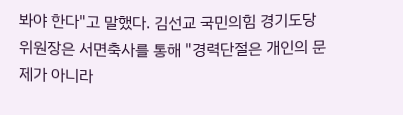봐야 한다"고 말했다. 김선교 국민의힘 경기도당 위원장은 서면축사를 통해 "경력단절은 개인의 문제가 아니라